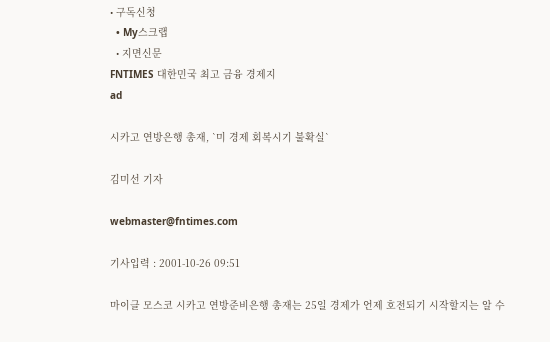• 구독신청
  • My스크랩
  • 지면신문
FNTIMES 대한민국 최고 금융 경제지
ad

시카고 연방은행 총재, `미 경제 회복시기 불확실`

김미선 기자

webmaster@fntimes.com

기사입력 : 2001-10-26 09:51

마이클 모스코 시카고 연방준비은행 총재는 25일 경제가 언제 호전되기 시작할지는 알 수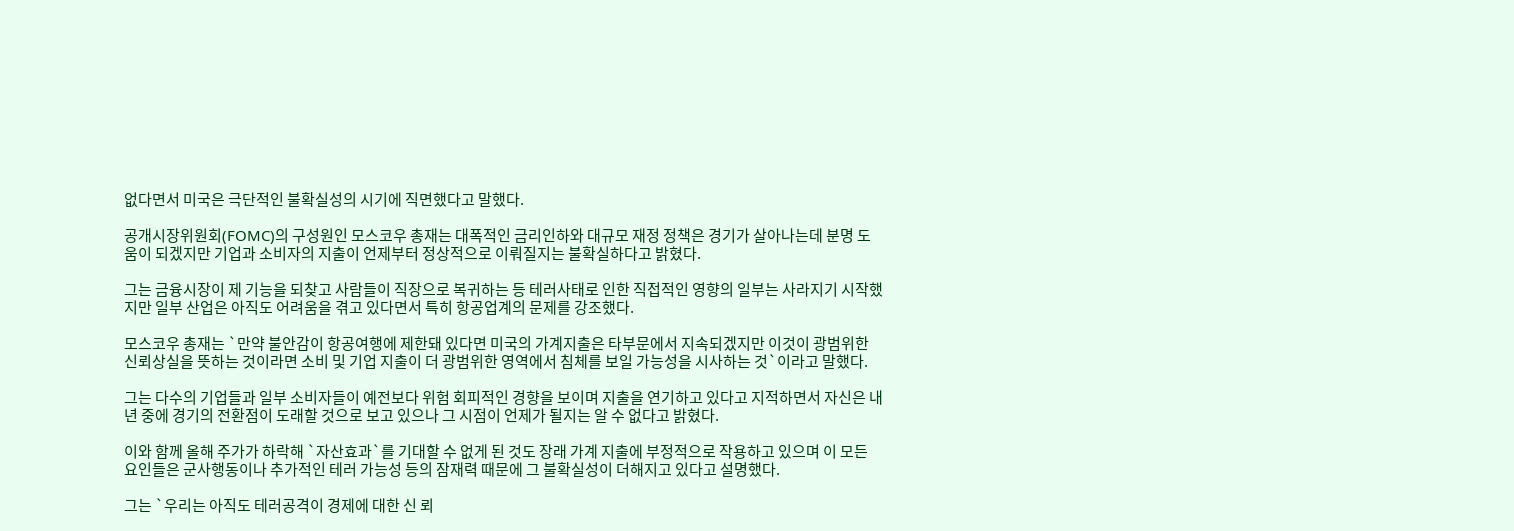없다면서 미국은 극단적인 불확실성의 시기에 직면했다고 말했다.

공개시장위원회(FOMC)의 구성원인 모스코우 총재는 대폭적인 금리인하와 대규모 재정 정책은 경기가 살아나는데 분명 도움이 되겠지만 기업과 소비자의 지출이 언제부터 정상적으로 이뤄질지는 불확실하다고 밝혔다.

그는 금융시장이 제 기능을 되찾고 사람들이 직장으로 복귀하는 등 테러사태로 인한 직접적인 영향의 일부는 사라지기 시작했지만 일부 산업은 아직도 어려움을 겪고 있다면서 특히 항공업계의 문제를 강조했다.

모스코우 총재는 `만약 불안감이 항공여행에 제한돼 있다면 미국의 가계지출은 타부문에서 지속되겠지만 이것이 광범위한 신뢰상실을 뜻하는 것이라면 소비 및 기업 지출이 더 광범위한 영역에서 침체를 보일 가능성을 시사하는 것`이라고 말했다.

그는 다수의 기업들과 일부 소비자들이 예전보다 위험 회피적인 경향을 보이며 지출을 연기하고 있다고 지적하면서 자신은 내년 중에 경기의 전환점이 도래할 것으로 보고 있으나 그 시점이 언제가 될지는 알 수 없다고 밝혔다.

이와 함께 올해 주가가 하락해 `자산효과`를 기대할 수 없게 된 것도 장래 가계 지출에 부정적으로 작용하고 있으며 이 모든 요인들은 군사행동이나 추가적인 테러 가능성 등의 잠재력 때문에 그 불확실성이 더해지고 있다고 설명했다.

그는 `우리는 아직도 테러공격이 경제에 대한 신 뢰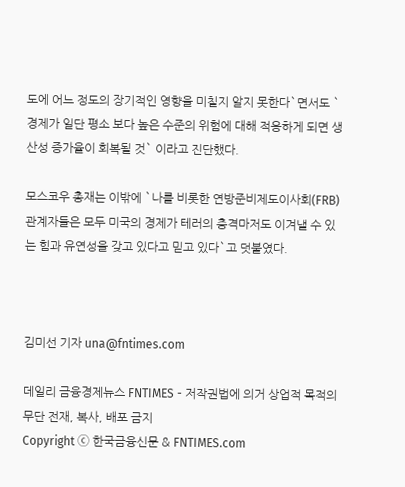도에 어느 정도의 장기적인 영향을 미칠지 알지 못한다`면서도 `경제가 일단 평소 보다 높은 수준의 위험에 대해 적응하게 되면 생산성 증가율이 회복될 것` 이라고 진단했다.

모스코우 총재는 이밖에 `나를 비롯한 연방준비제도이사회(FRB) 관계자들은 모두 미국의 경제가 테러의 충격마저도 이겨낼 수 있는 힘과 유연성을 갖고 있다고 믿고 있다`고 덧붙였다.



김미선 기자 una@fntimes.com

데일리 금융경제뉴스 FNTIMES - 저작권법에 의거 상업적 목적의 무단 전재, 복사, 배포 금지
Copyright ⓒ 한국금융신문 & FNTIMES.com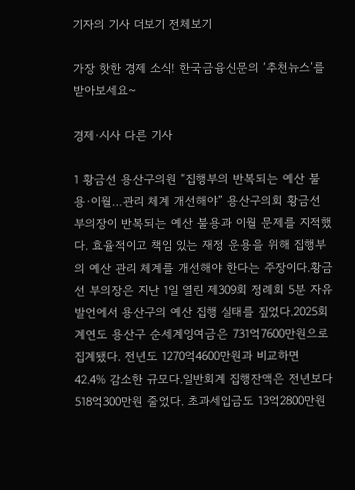기자의 기사 더보기 전체보기

가장 핫한 경제 소식! 한국금융신문의 ‘추천뉴스’를 받아보세요~

경제·시사 다른 기사

1 황금선 용산구의원 “집행부의 반복되는 예산 불용·이월…관리 체계 개선해야” 용산구의회 황금선 부의장이 반복되는 예산 불용과 이월 문제를 지적했다. 효율적이고 책임 있는 재정 운용을 위해 집행부의 예산 관리 체계를 개선해야 한다는 주장이다.황금선 부의장은 지난 1일 열린 제309회 정례회 5분 자유발언에서 용산구의 예산 집행 실태를 짚었다.2025회계연도 용산구 순세계잉여금은 731억7600만원으로 집계됐다. 전년도 1270억4600만원과 비교하면 42.4% 감소한 규모다.일반회계 집행잔액은 전년보다 518억300만원 줄었다. 초과세입금도 13억2800만원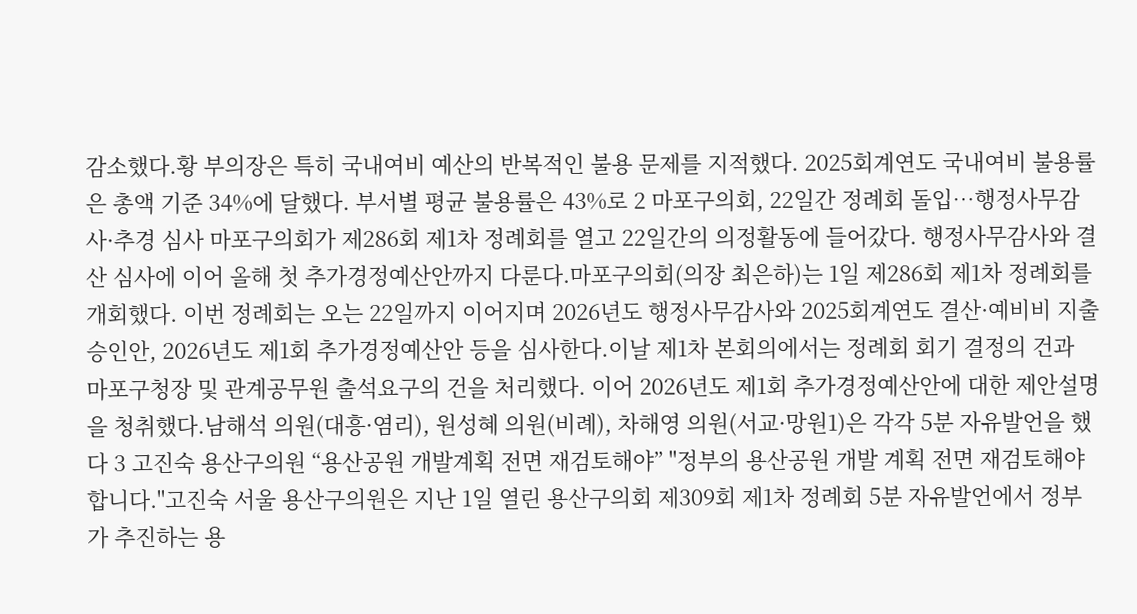감소했다.황 부의장은 특히 국내여비 예산의 반복적인 불용 문제를 지적했다. 2025회계연도 국내여비 불용률은 총액 기준 34%에 달했다. 부서별 평균 불용률은 43%로 2 마포구의회, 22일간 정례회 돌입…행정사무감사·추경 심사 마포구의회가 제286회 제1차 정례회를 열고 22일간의 의정활동에 들어갔다. 행정사무감사와 결산 심사에 이어 올해 첫 추가경정예산안까지 다룬다.마포구의회(의장 최은하)는 1일 제286회 제1차 정례회를 개회했다. 이번 정례회는 오는 22일까지 이어지며 2026년도 행정사무감사와 2025회계연도 결산·예비비 지출 승인안, 2026년도 제1회 추가경정예산안 등을 심사한다.이날 제1차 본회의에서는 정례회 회기 결정의 건과 마포구청장 및 관계공무원 출석요구의 건을 처리했다. 이어 2026년도 제1회 추가경정예산안에 대한 제안설명을 청취했다.남해석 의원(대흥·염리), 원성혜 의원(비례), 차해영 의원(서교·망원1)은 각각 5분 자유발언을 했다 3 고진숙 용산구의원 “용산공원 개발계획 전면 재검토해야” "정부의 용산공원 개발 계획 전면 재검토해야 합니다."고진숙 서울 용산구의원은 지난 1일 열린 용산구의회 제309회 제1차 정례회 5분 자유발언에서 정부가 추진하는 용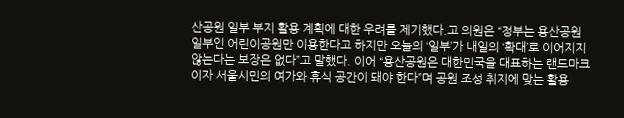산공원 일부 부지 활용 계획에 대한 우려를 제기했다.고 의원은 “정부는 용산공원 일부인 어린이공원만 이용한다고 하지만 오늘의 ‘일부’가 내일의 ‘확대’로 이어지지 않는다는 보장은 없다”고 말했다. 이어 “용산공원은 대한민국을 대표하는 랜드마크이자 서울시민의 여가와 휴식 공간이 돼야 한다”며 공원 조성 취지에 맞는 활용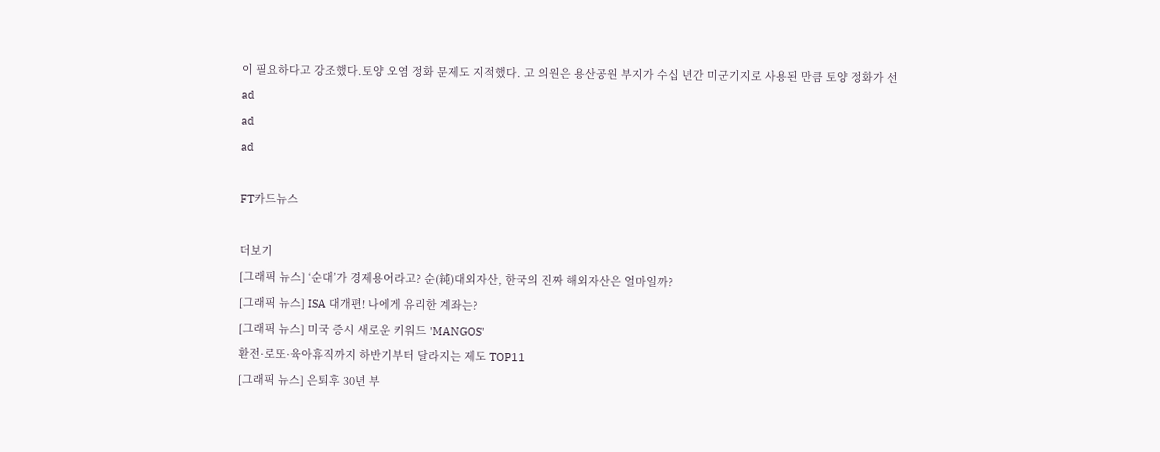이 필요하다고 강조했다.토양 오염 정화 문제도 지적했다. 고 의원은 용산공원 부지가 수십 년간 미군기지로 사용된 만큼 토양 정화가 선
ad
ad
ad

FT카드뉴스

더보기
[그래픽 뉴스] ‘순대’가 경제용어라고? 순(純)대외자산, 한국의 진짜 해외자산은 얼마일까?
[그래픽 뉴스] ISA 대개편! 나에게 유리한 계좌는?
[그래픽 뉴스] 미국 증시 새로운 키워드 'MANGOS'
환전·로또·육아휴직까지 하반기부터 달라지는 제도 TOP11
[그래픽 뉴스] 은퇴후 30년 부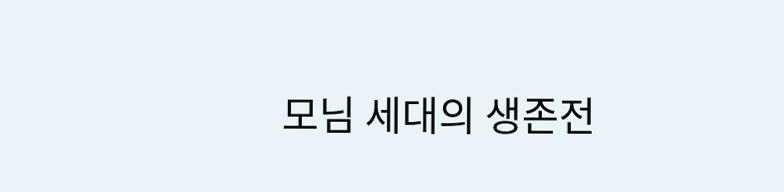모님 세대의 생존전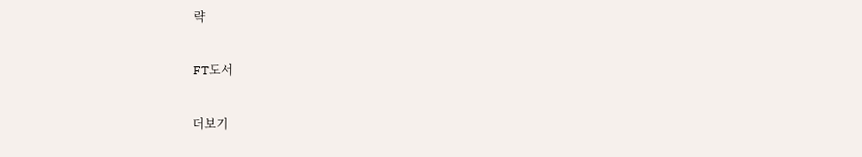략

FT도서

더보기